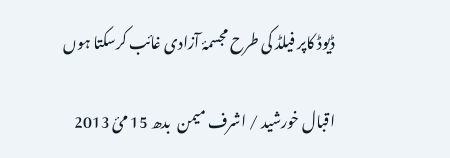ڈیوڈ کاپر فیلڈ کی طرح مجسمۂ آزادی غائب کرسکتا ہوں

اقبال خورشید / اشرف میمن  بدھ 15 مئ 2013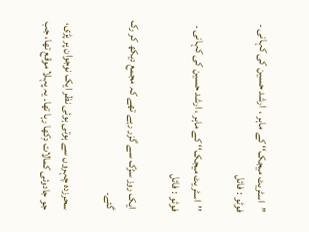’’اسٹریٹ میجک‘‘ کے ماہر ،  ارشد حسین کی کہانی ۔ فوٹو : فائل

’’اسٹریٹ میجک‘‘ کے ماہر ، ارشد حسین کی کہانی ۔ فوٹو : فائل

 ایک روز سڑک سے گزر رہے تھے کہ مجمع دیکھ کر رک گئے۔

سحرزدہ چہروں سے ہوتی ہوئی نظر ایک نوجوان پر پڑی، جو جادوئی کمالات دِکھا رہا تھا۔ یہ پہلا موقع تھا، جب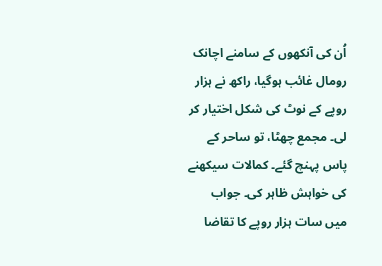اُن کی آنکھوں کے سامنے اچانک رومال غائب ہوگیا، راکھ نے ہزار روپے کے نوٹ کی شکل اختیار کر لی۔ مجمع چھٹا، تو ساحر کے پاس پہنچ گئے۔ کمالات سیکھنے کی خواہش ظاہر کی۔ جواب میں سات ہزار روپے کا تقاضا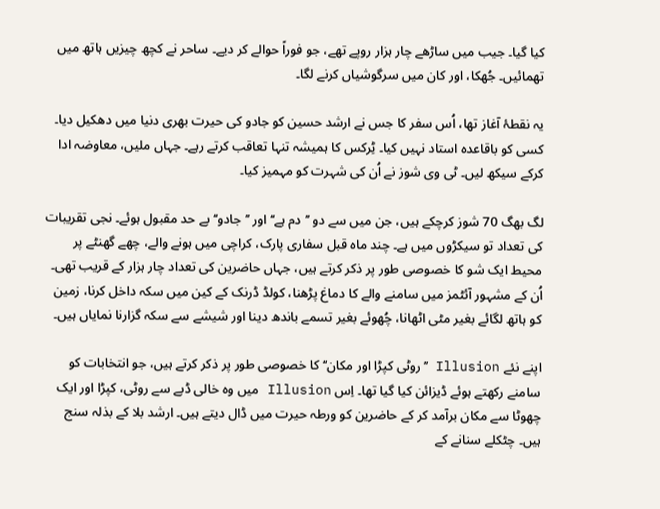کیا گیا۔ جیب میں ساڑھے چار ہزار روپے تھے، جو فوراً حوالے کر دیے۔ ساحر نے کچھ چیزیں ہاتھ میں تھمائیں۔ جُھکا، اور کان میں سرگوشیاں کرنے لگا۔

یہ نقطۂ آغاز تھا، اُس سفر کا جس نے ارشد حسین کو جادو کی حیرت بھری دنیا میں دھکیل دیا۔ کسی کو باقاعدہ استاد نہیں کیا۔ ٹِرکس کا ہمیشہ تنہا تعاقب کرتے رہے۔ جہاں ملیں، معاوضہ ادا کرکے سیکھ لیں۔ ٹی وی شوز نے اُن کی شہرت کو مہمیز کیا۔

لگ بھگ 70 شوز کرچکے ہیں، جن میں سے دو ’’دم ہے‘‘ اور ’’جادو‘‘ بے حد مقبول ہوئے۔ نجی تقریبات کی تعداد تو سیکڑوں میں ہے۔ چند ماہ قبل سفاری پارک، کراچی میں ہونے والے، چھے گھنٹے پر محیط ایک شو کا خصوصی طور پر ذکر کرتے ہیں، جہاں حاضرین کی تعداد چار ہزار کے قریب تھی۔ اُن کے مشہور آئٹمز میں سامنے والے کا دماغ پڑھنا، کولڈ ڈرنک کے کین میں سکہ داخل کرنا، زمین کو ہاتھ لگائے بغیر مٹی اٹھانا، چُھوئے بغیر تسمے باندھ دینا اور شیشے سے سکہ گزارنا نمایاں ہیں۔

اپنے نئے Illusion ’’روٹی کپڑا اور مکان‘‘ کا خصوصی طور پر ذکر کرتے ہیں، جو انتخابات کو سامنے رکھتے ہوئے ڈیزائن کیا گیا تھا۔ اِس Illusion میں وہ خالی ڈبے سے روٹی، کپڑا اور ایک چھوٹا سے مکان برآمد کر کے حاضرین کو ورطہ حیرت میں ڈال دیتے ہیں۔ ارشد بلا کے بذلہ سنج ہیں۔ چٹکلے سنانے کے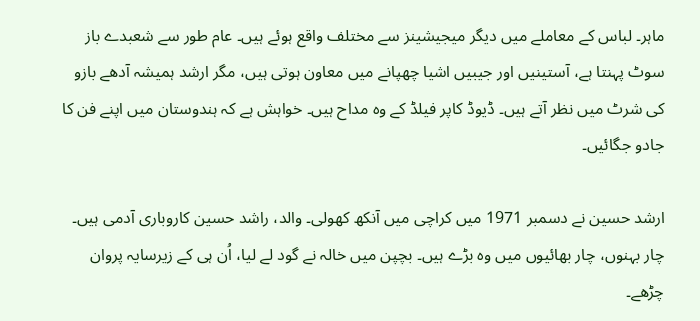ماہر۔ لباس کے معاملے میں دیگر میجیشینز سے مختلف واقع ہوئے ہیں۔ عام طور سے شعبدے باز سوٹ پہنتا ہے، آستینیں اور جیبیں اشیا چھپانے میں معاون ہوتی ہیں، مگر ارشد ہمیشہ آدھے بازو کی شرٹ میں نظر آتے ہیں۔ ڈیوڈ کاپر فیلڈ کے وہ مداح ہیں۔ خواہش ہے کہ ہندوستان میں اپنے فن کا جادو جگائیں۔

ارشد حسین نے دسمبر 1971 میں کراچی میں آنکھ کھولی۔ والد، راشد حسین کاروباری آدمی ہیں۔ چار بہنوں، چار بھائیوں میں وہ بڑے ہیں۔ بچپن میں خالہ نے گود لے لیا، اُن ہی کے زیرسایہ پروان چڑھے۔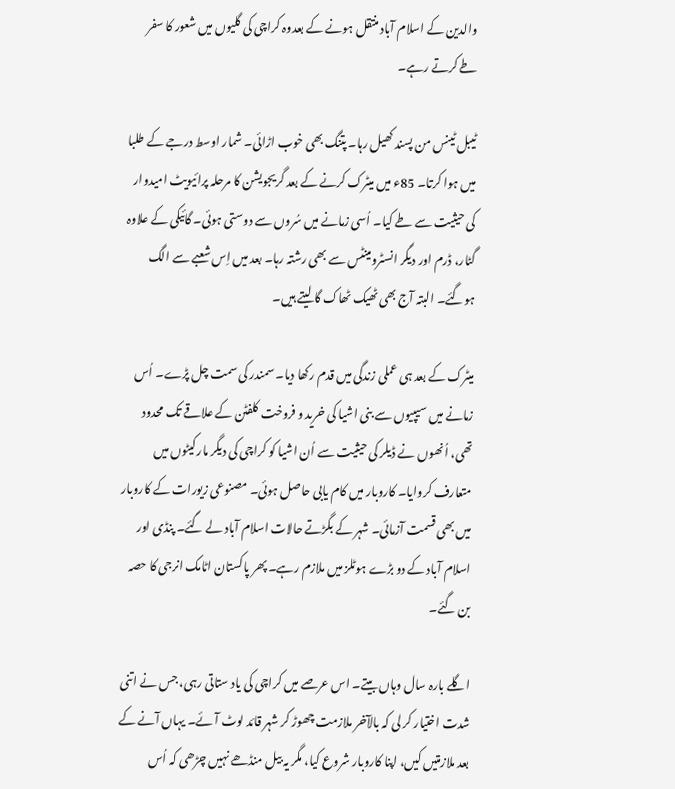والدین کے اسلام آباد منتقل ہونے کے بعدوہ کراچی کی گلیوں میں شعور کا سفر طے کرتے رہے۔

ٹیبل ٹینس من پسند کھیل رہا۔ پتنگ بھی خوب اڑائی۔ شمار اوسط درجے کے طلبا میں ہوا کرتا۔ 85ء میں میٹرک کرنے کے بعد گریجویشن کا مرحلہ پرائیویٹ امیدوار کی حیثیت سے طے کیا۔ اُسی زمانے میں سُروں سے دوستی ہوئی۔ گائیکی کے علاوہ گٹار، ڈرم اور دیگر انسٹرومینٹس سے بھی رشتہ رہا۔ بعد میں اِس شعبے سے الگ ہوگئے۔ البتہ آج بھی ٹھیک ٹھاک گا لیتے ہیں۔

میٹرک کے بعد ہی عملی زندگی میں قدم رکھا دیا۔ سمندر کی سمت چل پڑے۔ اُس زمانے میں سیپیوں سے بنی اشیا کی خرید و فروخت کلفٹن کے علاقے تک محدود تھی، اُنھوں نے ڈیلر کی حیثیت سے اُن اشیا کو کراچی کی دیگر مارکیٹوں میں متعارف کروایا۔ کاروبار میں کام یابی حاصل ہوئی۔ مصنوعی زیورات کے کاروبار میں بھی قسمت آزمائی۔ شہر کے بگڑتے حالات اسلام آباد لے گئے۔ پنڈی اور اسلام آباد کے دو بڑے ہوٹلز میں ملازم رہے۔ پھر پاکستان اٹامک انرجی کا حصہ بن گئے۔

اگلے بارہ سال وہاں بیتے۔ اس عرصے میں کراچی کی یاد ستاتی رہی، جس نے اتنی شدت اختیار کر لی کہ بالآخر ملازمت چھوڑ کر شہر قائد لوٹ آئے۔ یہاں آنے کے بعد ملازمتیں کیں، اپنا کاروبار شروع کیا، مگر یہ بیل منڈھے نہیں چڑھی کہ اُس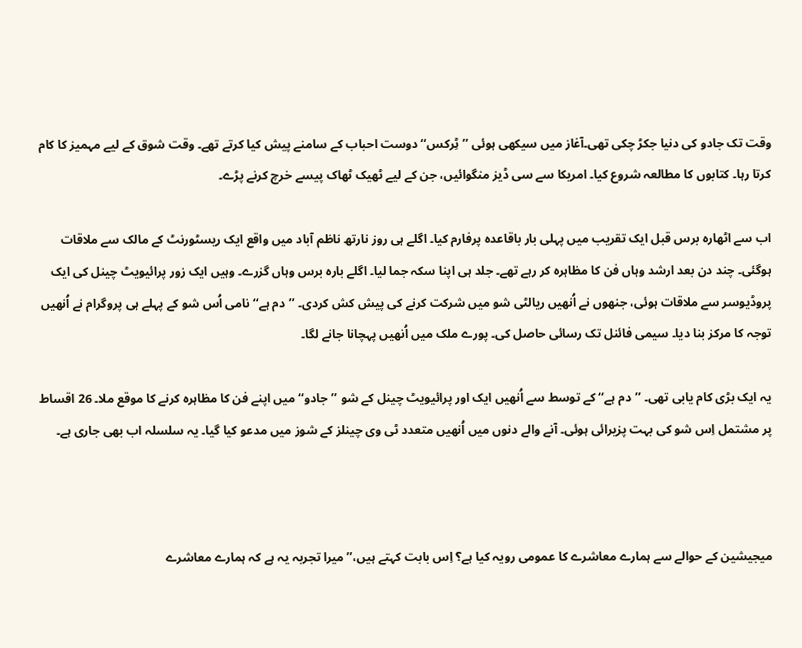وقت تک جادو کی دنیا جکڑ چکی تھی۔آغاز میں سیکھی ہوئی ’’ٹِرکس‘‘ دوست احباب کے سامنے پیش کیا کرتے تھے۔ وقت شوق کے لیے مہمیز کا کام کرتا رہا۔ کتابوں کا مطالعہ شروع کیا۔ امریکا سے سی ڈیز منگوائیں، جن کے لیے ٹھیک ٹھاک پیسے خرچ کرنے پڑے۔

اب سے اٹھارہ برس قبل ایک تقریب میں پہلی بار باقاعدہ پرفارم کیا۔ اگلے ہی روز نارتھ ناظم آباد میں واقع ایک ریسٹورنٹ کے مالک سے ملاقات ہوگئی۔ چند دن بعد ارشد وہاں فن کا مظاہرہ کر رہے تھے۔ جلد ہی اپنا سکہ جما لیا۔ اگلے بارہ برس وہاں گزرے۔ وہیں ایک زور پرائیویٹ چینل کی ایک پروڈیوسر سے ملاقات ہوئی، جنھوں نے اُنھیں ریالٹی شو میں شرکت کرنے کی پیش کش کردی۔ ’’دم ہے‘‘ نامی اُس شو کے پہلے ہی پروگرام نے اُنھیں توجہ کا مرکز بنا دیا۔ سیمی فائنل تک رسائی حاصل کی۔ پورے ملک میں اُنھیں پہچانا جانے لگا۔

یہ ایک بڑی کام یابی تھی۔ ’’دم ہے‘‘ کے توسط سے اُنھیں ایک اور پرائیویٹ چینل کے شو ’’جادو‘‘ میں اپنے فن کا مظاہرہ کرنے کا موقع ملا۔ 26 اقساط پر مشتمل اِس شو کی بہت پزیرائی ہوئی۔ آنے والے دنوں میں اُنھیں متعدد ٹی وی چینلز کے شوز میں مدعو کیا گیا۔ یہ سلسلہ اب بھی جاری ہے۔



میجیشین کے حوالے سے ہمارے معاشرے کا عمومی رویہ کیا ہے؟ اِس بابت کہتے ہیں،’’میرا تجربہ یہ ہے کہ ہمارے معاشرے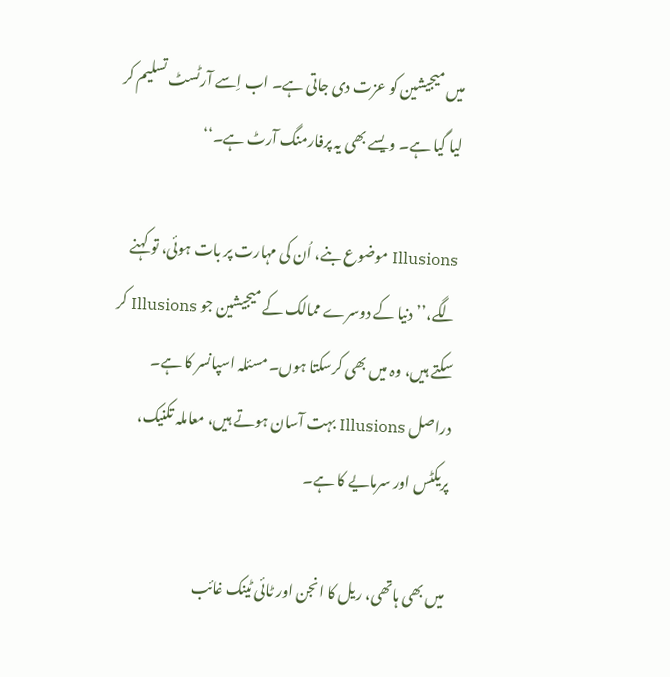میں میجیشین کو عزت دی جاتی ہے۔ اب اِسے آرٹسٹ تسلیم کر لیا گیا ہے۔ ویسے بھی یہ پرفارمنگ آرٹ ہے۔‘‘

Illusions موضوع بنے، اُن کی مہارت پر بات ہوئی، تو کہنے لگے،’’دنیا کے دوسرے ممالک کے میجیشین جو Illusions کر سکتے ہیں، وہ میں بھی کرسکتا ہوں۔ مسئلہ اسپانسر کا ہے۔ دراصل Illusions بہت آسان ہوتے ہیں، معاملہ تکنیک، پریکٹس اور سرمایے کا ہے۔

میں بھی ہاتھی، ریل کا انجن اور ٹائی ٹینک غائب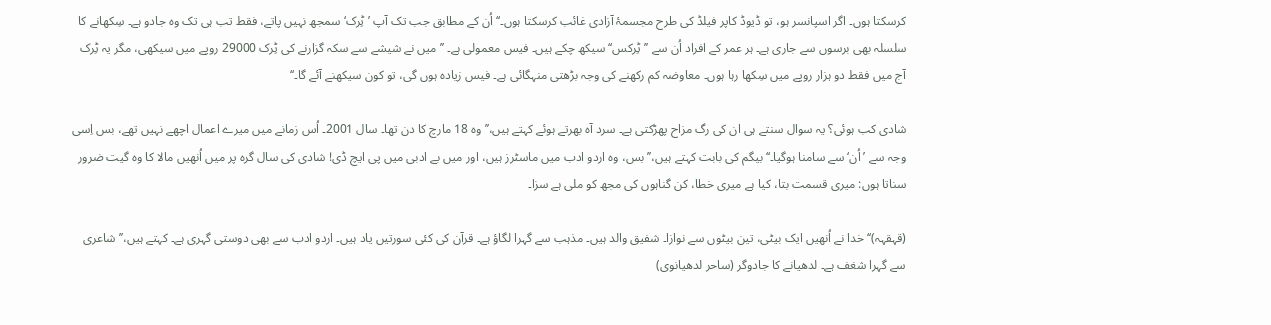کرسکتا ہوں۔ اگر اسپانسر ہو، تو ڈیوڈ کاپر فیلڈ کی طرح مجسمۂ آزادی غائب کرسکتا ہوں۔‘‘ اُن کے مطابق جب تک آپ ’ٹِرک‘ سمجھ نہیں پاتے، فقط تب ہی تک وہ جادو ہے۔ سِکھانے کا سلسلہ بھی برسوں سے جاری ہے۔ ہر عمر کے افراد اُن سے ’’ٹِرکس‘‘ سیکھ چکے ہیں۔ فیس معمولی ہے۔ ’’میں نے شیشے سے سکہ گزارنے کی ٹِرک 29000 روپے میں سیکھی، مگر یہ ٹِرک آج میں فقط دو ہزار روپے میں سِکھا رہا ہوں۔ معاوضہ کم رکھنے کی وجہ بڑھتی منہگائی ہے۔ فیس زیادہ ہوں گی، تو کون سیکھنے آئے گا۔‘‘

شادی کب ہوئی؟ یہ سوال سنتے ہی ان کی رگ مزاح پھڑکتی ہے۔ سرد آہ بھرتے ہوئے کہتے ہیں،’’وہ 18 مارچ کا دن تھا۔ سال 2001۔ اُس زمانے میں میرے اعمال اچھے نہیں تھے، بس اِسی وجہ سے ’اُن‘ سے سامنا ہوگیا۔‘‘ بیگم کی بابت کہتے ہیں،’’بس، وہ اردو ادب میں ماسٹرز ہیں، اور میں بے ادبی میں پی ایچ ڈی! شادی کی سال گرہ پر میں اُنھیں مالا کا وہ گیت ضرور سناتا ہوں: میری قسمت بتا، کیا ہے میری خطا، کن گناہوں کی مجھ کو ملی ہے سزا۔

(قہقہہ)‘‘ خدا نے اُنھیں ایک بیٹی، تین بیٹوں سے نوازا۔ شفیق والد ہیں۔ مذہب سے گہرا لگاؤ ہے۔ قرآن کی کئی سورتیں یاد ہیں۔ اردو ادب سے بھی دوستی گہری ہے۔ کہتے ہیں،’’شاعری سے گہرا شغف ہے۔ لدھیانے کا جادوگر (ساحر لدھیانوی)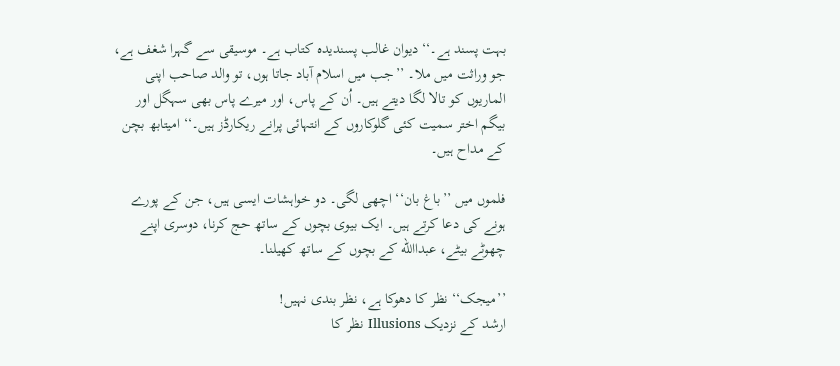بہت پسند ہے۔‘‘ دیوان غالب پسندیدہ کتاب ہے۔ موسیقی سے گہرا شغف ہے، جو وراثت میں ملا۔ ’’جب میں اسلام آباد جاتا ہوں، تو والد صاحب اپنی الماریوں کو تالا لگا دیتے ہیں۔ اُن کے پاس، اور میرے پاس بھی سہگل اور بیگم اختر سمیت کئی گلوکاروں کے انتہائی پرانے ریکارڈز ہیں۔‘‘ امیتابھ بچن کے مداح ہیں۔

فلموں میں ’’باغ بان‘‘ اچھی لگی۔ دو خواہشات ایسی ہیں، جن کے پورے ہونے کی دعا کرتے ہیں۔ ایک بیوی بچوں کے ساتھ حج کرنا، دوسری اپنے چھوٹے بیٹے، عبداالله کے بچوں کے ساتھ کھیلنا۔

’’میجک‘‘ نظر کا دھوکا ہے، نظر بندی نہیں!
ارشد کے نزدیک Illusions نظر کا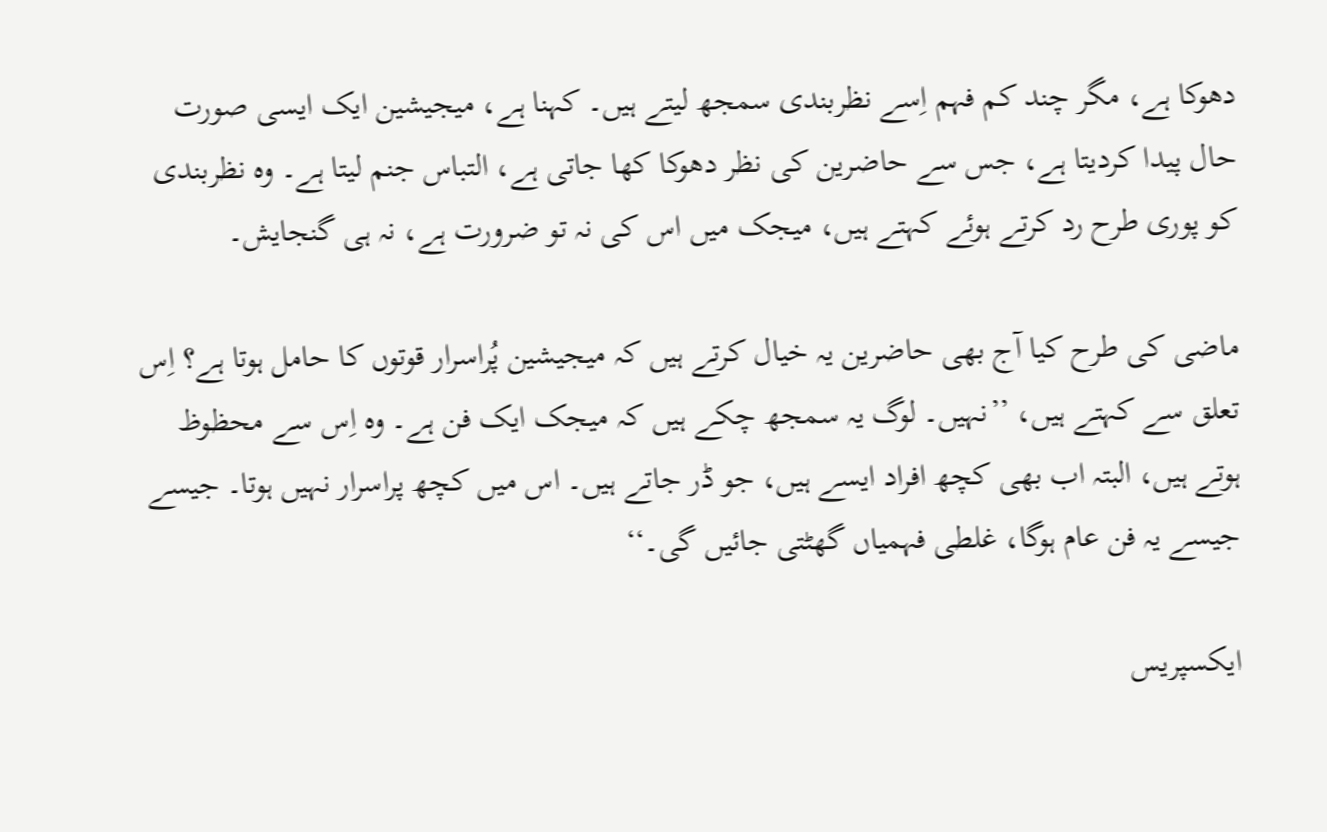دھوکا ہے، مگر چند کم فہم اِسے نظربندی سمجھ لیتے ہیں۔ کہنا ہے، میجیشین ایک ایسی صورت حال پیدا کردیتا ہے، جس سے حاضرین کی نظر دھوکا کھا جاتی ہے، التباس جنم لیتا ہے۔ وہ نظربندی کو پوری طرح رد کرتے ہوئے کہتے ہیں، میجک میں اس کی نہ تو ضرورت ہے، نہ ہی گنجایش۔

ماضی کی طرح کیا آج بھی حاضرین یہ خیال کرتے ہیں کہ میجیشین پُراسرار قوتوں کا حامل ہوتا ہے؟ اِس تعلق سے کہتے ہیں، ’’نہیں۔ لوگ یہ سمجھ چکے ہیں کہ میجک ایک فن ہے۔ وہ اِس سے محظوظ ہوتے ہیں، البتہ اب بھی کچھ افراد ایسے ہیں، جو ڈر جاتے ہیں۔ اس میں کچھ پراسرار نہیں ہوتا۔ جیسے جیسے یہ فن عام ہوگا، غلطی فہمیاں گھٹتی جائیں گی۔‘‘

ایکسپریس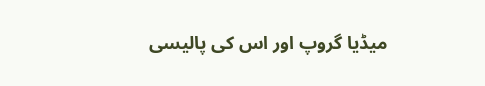میڈیا گروپ اور اس کی پالیسی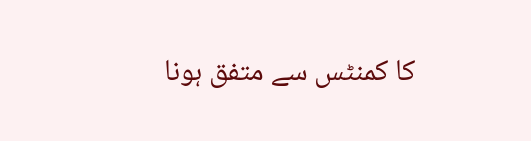کا کمنٹس سے متفق ہونا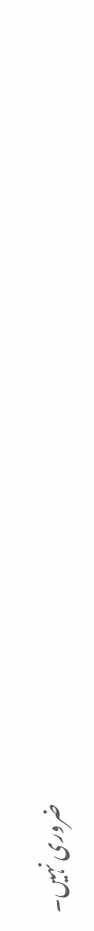ضروری نہیں۔